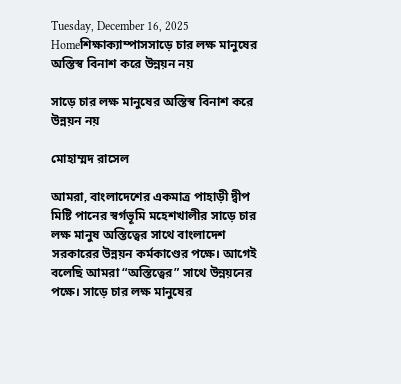Tuesday, December 16, 2025
Homeশিক্ষাক্যাম্পাসসাড়ে চার লক্ষ মানুষের অস্তিস্ব বিনাশ করে উন্নয়ন নয়

সাড়ে চার লক্ষ মানুষের অস্তিস্ব বিনাশ করে উন্নয়ন নয়

মোহাম্মদ রাসেল

আমরা, বাংলাদেশের একমাত্র পাহাড়ী দ্বীপ মিষ্টি পানের স্বর্গভূমি মহেশখালীর সাড়ে চার লক্ষ মানুষ অস্তিত্বের সাথে বাংলাদেশ সরকারের উন্নয়ন কর্মকাণ্ডের পক্ষে। আগেই বলেছি আমরা “অস্তিত্বের” সাথে উন্নয়নের পক্ষে। সাড়ে চার লক্ষ মানুষের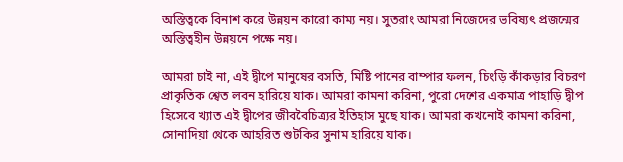অস্তিত্বকে বিনাশ করে উন্নয়ন কারো কাম্য নয়। সুতরাং আমরা নিজেদের ভবিষ্যৎ প্রজন্মের অস্তিত্বহীন উন্নয়নে পক্ষে নয়।

আমরা চাই না, এই দ্বীপে মানুষের বসতি, মিষ্টি পানের বাম্পার ফলন, চিংড়ি কাঁকড়ার বিচরণ প্রাকৃতিক শ্বেত লবন হারিয়ে যাক। আমরা কামনা করিনা, পুরো দেশের একমাত্র পাহাড়ি দ্বীপ হিসেবে খ্যাত এই দ্বীপের জীববৈচিত্র্যর ইতিহাস মুছে যাক। আমরা কখনোই কামনা করিনা, সোনাদিয়া থেকে আহরিত শুটকির সুনাম হারিয়ে যাক।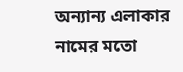অন্যান্য এলাকার নামের মতো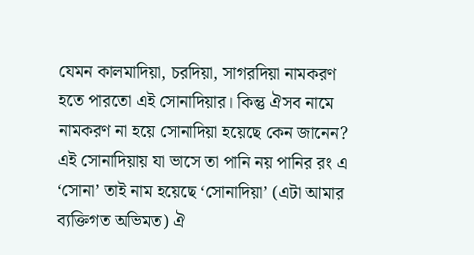যেমন কালমাদিয়া, চরদিয়া, সাগরদিয়া নামকরণ হতে পারতো এই সোনাদিয়ার। কিন্তু ঐসব নামে নামকরণ না হয়ে সোনাদিয়া হয়েছে কেন জানেন? এই সোনাদিয়ায় যা ভাসে তা পানি নয় পানির রং এ ‘সোনা’ তাই নাম হয়েছে ‘সোনাদিয়া’ (এটা আমার ব্যক্তিগত অভিমত) ঐ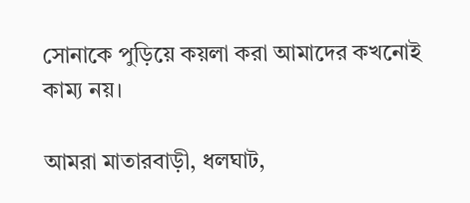সোনাকে পুড়িয়ে কয়লা করা আমাদের কখনোই কাম্য নয়।

আমরা মাতারবাড়ী, ধলঘাট,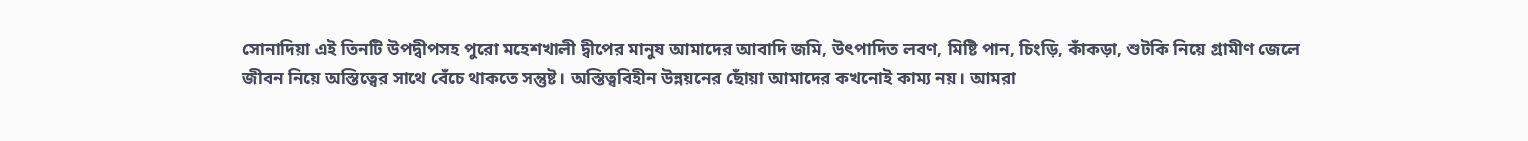সোনাদিয়া এই তিনটি উপদ্বীপসহ পুরো মহেশখালী দ্বীপের মানুষ আমাদের আবাদি জমি, উৎপাদিত লবণ, মিষ্টি পান, চিংড়ি, কাঁকড়া, শুটকি নিয়ে গ্রামীণ জেলে জীবন নিয়ে অস্তিত্বের সাথে বেঁচে থাকতে সন্তুষ্ট। অস্তিত্ববিহীন উন্নয়নের ছোঁয়া আমাদের কখনোই কাম্য নয়। আমরা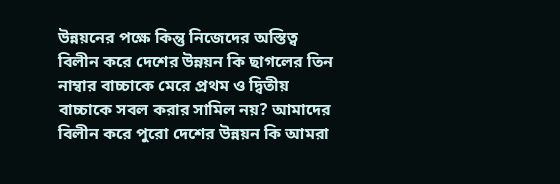উন্নয়নের পক্ষে কিন্তু নিজেদের অস্তিত্ব বিলীন করে দেশের উন্নয়ন কি ছাগলের তিন নাম্বার বাচ্চাকে মেরে প্রথম ও দ্বিতীয় বাচ্চাকে সবল করার সামিল নয়? আমাদের বিলীন করে পুরো দেশের উন্নয়ন কি আমরা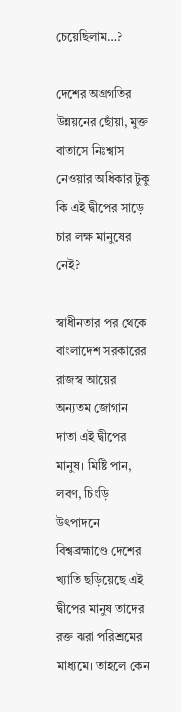চেয়েছিলাম…?

দেশের অগ্রগতির উন্নয়নের ছোঁয়া, মুক্ত বাতাসে নিঃশ্বাস নেওয়ার অধিকার টুকু কি এই দ্বীপের সাড়ে চার লক্ষ মানুষের নেই?

স্বাধীনতার পর থেকে বাংলাদেশ সরকারের রাজস্ব আয়ের অন্যতম জোগান দাতা এই দ্বীপের মানুষ। মিষ্টি পান, লবণ, চিংড়ি উৎপাদনে বিশ্বব্রহ্মাণ্ডে দেশের খ্যাতি ছড়িয়েছে এই দ্বীপের মানুষ তাদের রক্ত ঝরা পরিশ্রমের মাধ্যমে। তাহলে কেন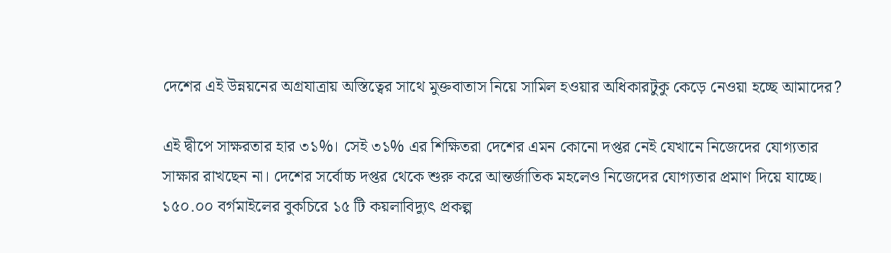দেশের এই উন্নয়নের অগ্রযাত্রায় অস্তিত্বের সাথে মুক্তবাতাস নিয়ে সামিল হওয়ার অধিকারটুকু কেড়ে নেওয়া হচ্ছে আমাদের?

এই দ্বীপে সাক্ষরতার হার ৩১%। সেই ৩১% এর শিক্ষিতরা দেশের এমন কোনো দপ্তর নেই যেখানে নিজেদের যোগ্যতার সাক্ষার রাখছেন না। দেশের সর্বোচ্চ দপ্তর থেকে শুরু করে আন্তর্জাতিক মহলেও নিজেদের যোগ্যতার প্রমাণ দিয়ে যাচ্ছে। ১৫০.০০ বর্গমাইলের বুকচিরে ১৫ টি কয়লাবিদ্যুৎ প্রকল্প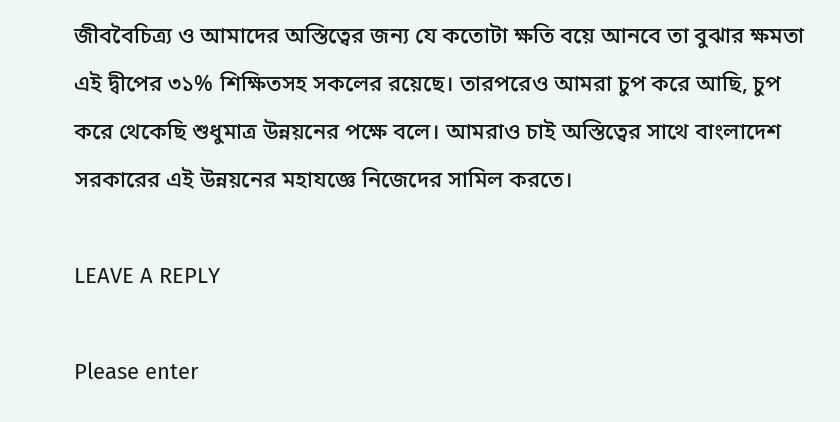জীববৈচিত্র্য ও আমাদের অস্তিত্বের জন্য যে কতোটা ক্ষতি বয়ে আনবে তা বুঝার ক্ষমতা এই দ্বীপের ৩১% শিক্ষিতসহ সকলের রয়েছে। তারপরেও আমরা চুপ করে আছি, চুপ করে থেকেছি শুধুমাত্র উন্নয়নের পক্ষে বলে। আমরাও চাই অস্তিত্বের সাথে বাংলাদেশ সরকারের এই উন্নয়নের মহাযজ্ঞে নিজেদের সামিল করতে।

LEAVE A REPLY

Please enter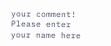your comment!
Please enter your name here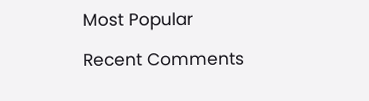Most Popular

Recent Comments